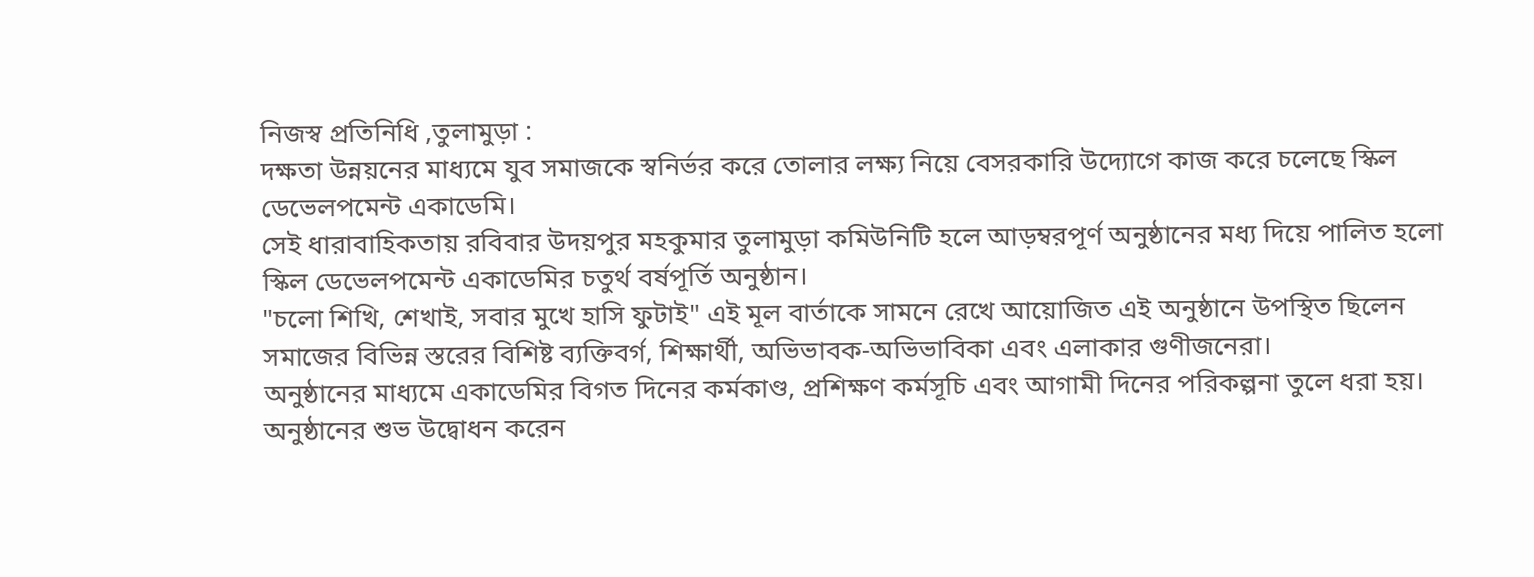নিজস্ব প্রতিনিধি ,তুলামুড়া :
দক্ষতা উন্নয়নের মাধ্যমে যুব সমাজকে স্বনির্ভর করে তোলার লক্ষ্য নিয়ে বেসরকারি উদ্যোগে কাজ করে চলেছে স্কিল ডেভেলপমেন্ট একাডেমি।
সেই ধারাবাহিকতায় রবিবার উদয়পুর মহকুমার তুলামুড়া কমিউনিটি হলে আড়ম্বরপূর্ণ অনুষ্ঠানের মধ্য দিয়ে পালিত হলো স্কিল ডেভেলপমেন্ট একাডেমির চতুর্থ বর্ষপূর্তি অনুষ্ঠান।
"চলো শিখি, শেখাই, সবার মুখে হাসি ফুটাই" এই মূল বার্তাকে সামনে রেখে আয়োজিত এই অনুষ্ঠানে উপস্থিত ছিলেন সমাজের বিভিন্ন স্তরের বিশিষ্ট ব্যক্তিবর্গ, শিক্ষার্থী, অভিভাবক-অভিভাবিকা এবং এলাকার গুণীজনেরা।
অনুষ্ঠানের মাধ্যমে একাডেমির বিগত দিনের কর্মকাণ্ড, প্রশিক্ষণ কর্মসূচি এবং আগামী দিনের পরিকল্পনা তুলে ধরা হয়।
অনুষ্ঠানের শুভ উদ্বোধন করেন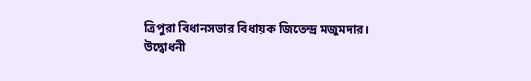ত্রিপুরা বিধানসভার বিধায়ক জিতেন্দ্র মজুমদার।
উদ্বোধনী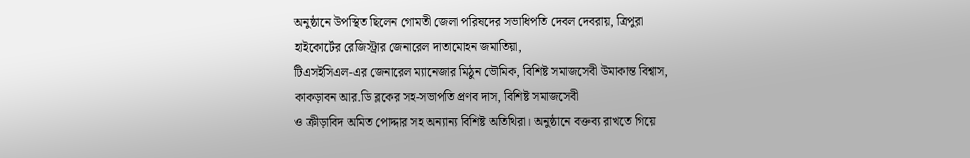অনুষ্ঠানে উপস্থিত ছিলেন গোমতী জেলা পরিষদের সভাধিপতি দেবল দেবরায়, ত্রিপুরা হাইকোর্টের রেজিস্ট্রার জেনারেল দাতামোহন জমাতিয়া,
টিএসইসিএল-এর জেনারেল ম্যানেজার মিঠুন ভৌমিক, বিশিষ্ট সমাজসেবী উমাকান্ত বিশ্বাস, কাকড়াবন আর.ডি ব্লকের সহ-সভাপতি প্রণব দাস, বিশিষ্ট সমাজসেবী
ও ক্রীড়াবিদ অমিত পোদ্দার সহ অন্যান্য বিশিষ্ট অতিথিরা। অনুষ্ঠানে বক্তব্য রাখতে গিয়ে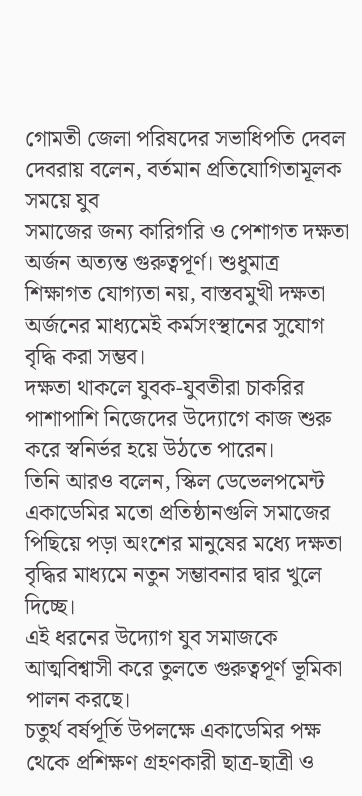গোমতী জেলা পরিষদের সভাধিপতি দেবল দেবরায় বলেন, বর্তমান প্রতিযোগিতামূলক সময়ে যুব
সমাজের জন্য কারিগরি ও পেশাগত দক্ষতা অর্জন অত্যন্ত গুরুত্বপূর্ণ। শুধুমাত্র শিক্ষাগত যোগ্যতা নয়, বাস্তবমুখী দক্ষতা অর্জনের মাধ্যমেই কর্মসংস্থানের সুযোগ বৃদ্ধি করা সম্ভব।
দক্ষতা থাকলে যুবক-যুবতীরা চাকরির পাশাপাশি নিজেদের উদ্যোগে কাজ শুরু করে স্বনির্ভর হয়ে উঠতে পারেন।
তিনি আরও বলেন, স্কিল ডেভেলপমেন্ট একাডেমির মতো প্রতিষ্ঠানগুলি সমাজের পিছিয়ে পড়া অংশের মানুষের মধ্যে দক্ষতা বৃদ্ধির মাধ্যমে নতুন সম্ভাবনার দ্বার খুলে দিচ্ছে।
এই ধরনের উদ্যোগ যুব সমাজকে আত্মবিশ্বাসী করে তুলতে গুরুত্বপূর্ণ ভূমিকা পালন করছে।
চতুর্থ বর্ষপূর্তি উপলক্ষে একাডেমির পক্ষ থেকে প্রশিক্ষণ গ্রহণকারী ছাত্র-ছাত্রী ও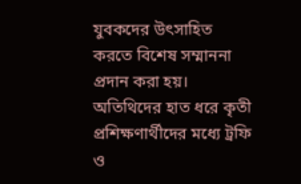যুবকদের উৎসাহিত করতে বিশেষ সম্মাননা প্রদান করা হয়।
অতিথিদের হাত ধরে কৃতী প্রশিক্ষণার্থীদের মধ্যে ট্রফি ও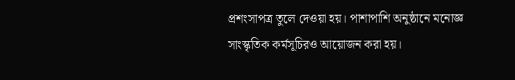প্রশংসাপত্র তুলে দেওয়া হয়। পাশাপাশি অনুষ্ঠানে মনোজ্ঞ সাংস্কৃতিক কর্মসূচিরও আয়োজন করা হয়।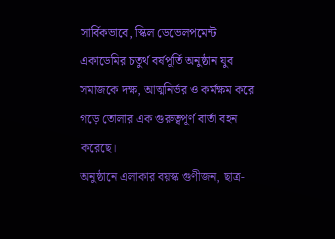সার্বিকভাবে, স্কিল ডেভেলপমেন্ট একাডেমির চতুর্থ বর্ষপূর্তি অনুষ্ঠান যুব সমাজকে দক্ষ, আত্মনির্ভর ও কর্মক্ষম করে গড়ে তোলার এক গুরুত্বপূর্ণ বার্তা বহন করেছে।
অনুষ্ঠানে এলাকার বয়স্ক গুণীজন, ছাত্র-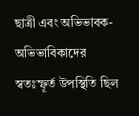ছাত্রী এবং অভিভাবক-অভিভাবিকাদের স্বতঃস্ফূর্ত উপস্থিতি ছিল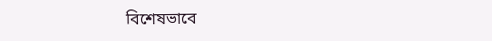বিশেষভাবে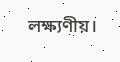লক্ষ্যণীয়।